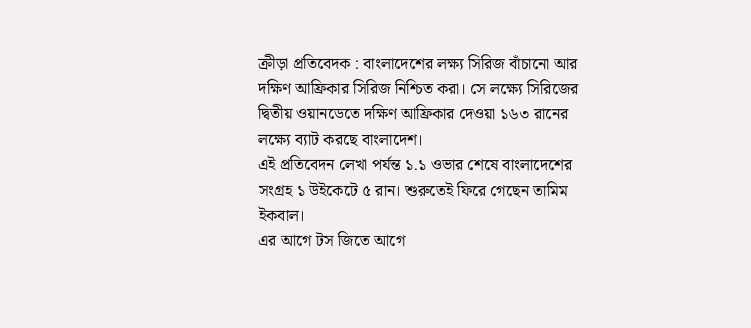ক্রীড়া প্রতিবেদক : বাংলাদেশের লক্ষ্য সিরিজ বাঁচানো আর দক্ষিণ আফ্রিকার সিরিজ নিশ্চিত করা। সে লক্ষ্যে সিরিজের দ্বিতীয় ওয়ানডেতে দক্ষিণ আফ্রিকার দেওয়া ১৬৩ রানের লক্ষ্যে ব্যাট করছে বাংলাদেশ।
এই প্রতিবেদন লেখা পর্যন্ত ১.১ ওভার শেষে বাংলাদেশের সংগ্রহ ১ উইকেটে ৫ রান। শুরুতেই ফিরে গেছেন তামিম ইকবাল।
এর আগে টস জিতে আগে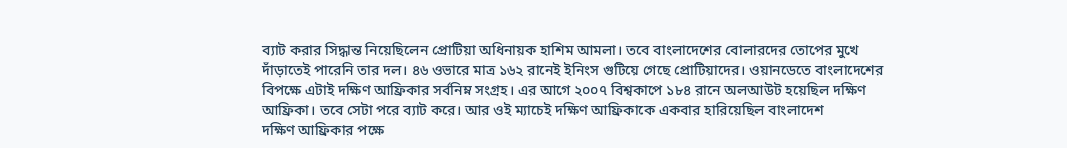ব্যাট করার সিদ্ধান্ত নিয়েছিলেন প্রোটিয়া অধিনায়ক হাশিম আমলা। তবে বাংলাদেশের বোলারদের তোপের মুখে দাঁড়াতেই পারেনি তার দল। ৪৬ ওভারে মাত্র ১৬২ রানেই ইনিংস গুটিয়ে গেছে প্রোটিয়াদের। ওয়ানডেতে বাংলাদেশের বিপক্ষে এটাই দক্ষিণ আফ্রিকার সর্বনিম্ন সংগ্রহ। এর আগে ২০০৭ বিশ্বকাপে ১৮৪ রানে অলআউট হয়েছিল দক্ষিণ আফ্রিকা। তবে সেটা পরে ব্যাট করে। আর ওই ম্যাচেই দক্ষিণ আফ্রিকাকে একবার হারিয়েছিল বাংলাদেশ
দক্ষিণ আফ্রিকার পক্ষে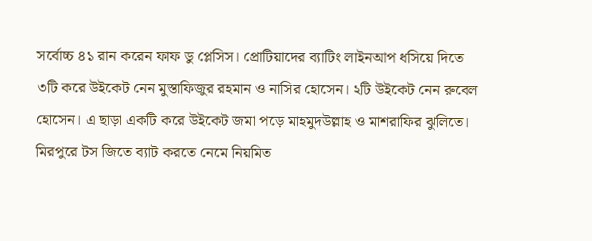সর্বোচ্চ ৪১ রান করেন ফাফ ডু প্লেসিস। প্রোটিয়াদের ব্যাটিং লাইনআপ ধসিয়ে দিতে ৩টি করে উইকেট নেন মুস্তাফিজুর রহমান ও নাসির হোসেন। ২টি উইকেট নেন রুবেল হোসেন। এ ছাড়া একটি করে উইকেট জমা পড়ে মাহমুদউল্লাহ ও মাশরাফির ঝুলিতে।
মিরপুরে টস জিতে ব্যাট করতে নেমে নিয়মিত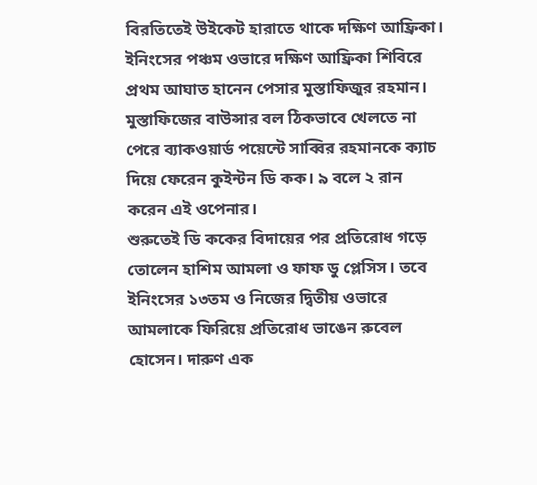বিরতিতেই উইকেট হারাতে থাকে দক্ষিণ আফ্রিকা। ইনিংসের পঞ্চম ওভারে দক্ষিণ আফ্রিকা শিবিরে প্রথম আঘাত হানেন পেসার মুস্তাফিজুর রহমান। মুস্তাফিজের বাউন্সার বল ঠিকভাবে খেলতে না পেরে ব্যাকওয়ার্ড পয়েন্টে সাব্বির রহমানকে ক্যাচ দিয়ে ফেরেন কুইন্টন ডি কক। ৯ বলে ২ রান করেন এই ওপেনার।
শুরুতেই ডি ককের বিদায়ের পর প্রতিরোধ গড়ে তোলেন হাশিম আমলা ও ফাফ ডু প্লেসিস। তবে ইনিংসের ১৩তম ও নিজের দ্বিতীয় ওভারে আমলাকে ফিরিয়ে প্রতিরোধ ভাঙেন রুবেল হোসেন। দারুণ এক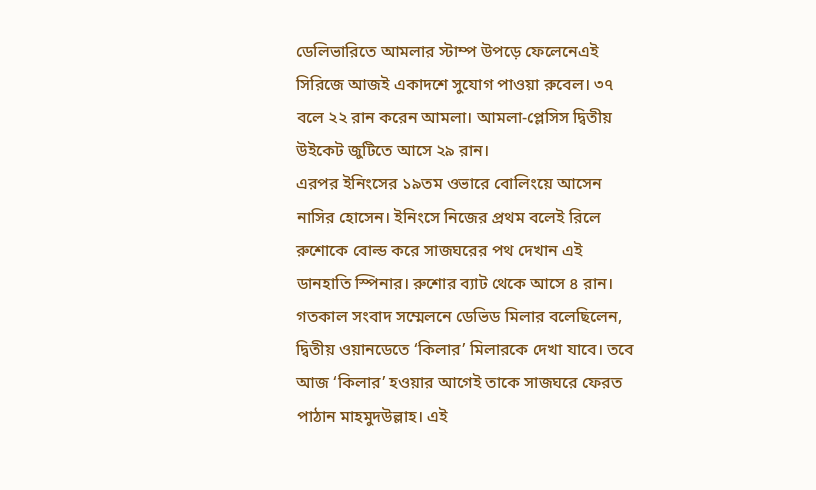ডেলিভারিতে আমলার স্টাম্প উপড়ে ফেলেনেএই সিরিজে আজই একাদশে সুযোগ পাওয়া রুবেল। ৩৭ বলে ২২ রান করেন আমলা। আমলা-প্লেসিস দ্বিতীয় উইকেট জুটিতে আসে ২৯ রান।
এরপর ইনিংসের ১৯তম ওভারে বোলিংয়ে আসেন নাসির হোসেন। ইনিংসে নিজের প্রথম বলেই রিলে রুশোকে বোল্ড করে সাজঘরের পথ দেখান এই ডানহাতি স্পিনার। রুশোর ব্যাট থেকে আসে ৪ রান।
গতকাল সংবাদ সম্মেলনে ডেভিড মিলার বলেছিলেন, দ্বিতীয় ওয়ানডেতে ‘কিলার’ মিলারকে দেখা যাবে। তবে আজ ‘কিলার’ হওয়ার আগেই তাকে সাজঘরে ফেরত পাঠান মাহমুদউল্লাহ। এই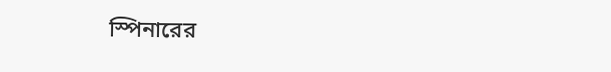স্পিনারের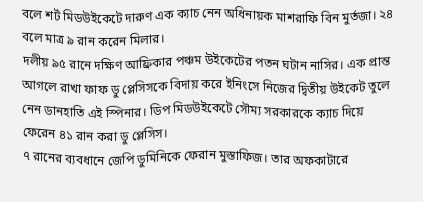বলে শর্ট মিডউইকেটে দারুণ এক ক্যাচ নেন অধিনায়ক মাশরাফি বিন মুর্তজা। ২৪ বলে মাত্র ৯ রান করেন মিলার।
দলীয় ৯৫ রানে দক্ষিণ আফ্রিকার পঞ্চম উইকেটের পতন ঘটান নাসির। এক প্রান্ত আগলে রাখা ফাফ ডু প্লেসিসকে বিদায় করে ইনিংসে নিজের দ্বিতীয় উইকেট তুলে নেন ডানহাতি এই স্পিনার। ডিপ মিডউইকেটে সৌম্য সরকারকে ক্যাচ দিয়ে ফেরেন ৪১ রান করা ডু প্লেসিস।
৭ রানের ব্যবধানে জেপি ডুমিনিকে ফেরান মুস্তাফিজ। তার অফকাটারে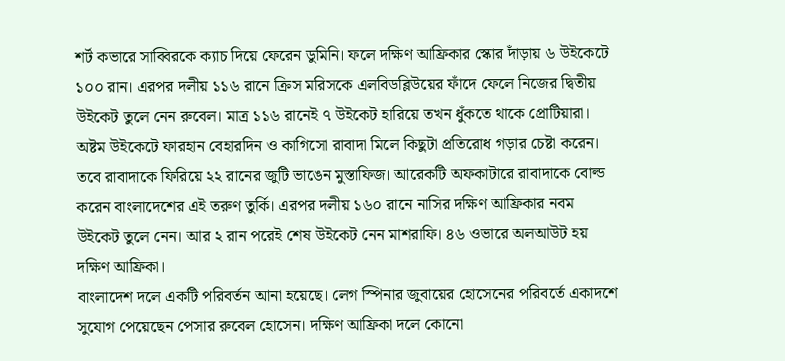শর্ট কভারে সাব্বিরকে ক্যাচ দিয়ে ফেরেন ডুমিনি। ফলে দক্ষিণ আফ্রিকার স্কোর দাঁড়ায় ৬ উইকেটে ১০০ রান। এরপর দলীয় ১১৬ রানে ক্রিস মরিসকে এলবিডব্লিউয়ের ফাঁদে ফেলে নিজের দ্বিতীয় উইকেট তুলে নেন রুবেল। মাত্র ১১৬ রানেই ৭ উইকেট হারিয়ে তখন ধুঁকতে থাকে প্রোটিয়ারা।
অষ্টম উইকেটে ফারহান বেহারদিন ও কাগিসো রাবাদা মিলে কিছুটা প্রতিরোধ গড়ার চেষ্টা করেন। তবে রাবাদাকে ফিরিয়ে ২২ রানের জুটি ভাঙেন মুস্তাফিজ। আরেকটি অফকাটারে রাবাদাকে বোল্ড করেন বাংলাদেশের এই তরুণ তুর্কি। এরপর দলীয় ১৬০ রানে নাসির দক্ষিণ আফ্রিকার নবম উইকেট তুলে নেন। আর ২ রান পরেই শেষ উইকেট নেন মাশরাফি। ৪৬ ওভারে অলআউট হয় দক্ষিণ আফ্রিকা।
বাংলাদেশ দলে একটি পরিবর্তন আনা হয়েছে। লেগ স্পিনার জুবায়ের হোসেনের পরিবর্তে একাদশে সুযোগ পেয়েছেন পেসার রুবেল হোসেন। দক্ষিণ আফ্রিকা দলে কোনো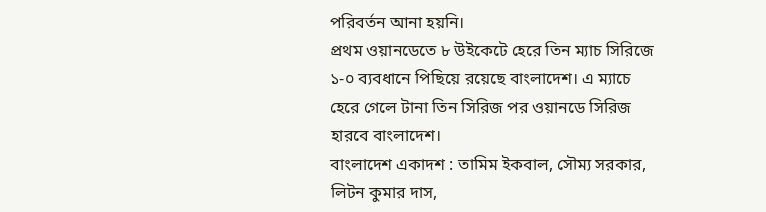পরিবর্তন আনা হয়নি।
প্রথম ওয়ানডেতে ৮ উইকেটে হেরে তিন ম্যাচ সিরিজে ১-০ ব্যবধানে পিছিয়ে রয়েছে বাংলাদেশ। এ ম্যাচে হেরে গেলে টানা তিন সিরিজ পর ওয়ানডে সিরিজ হারবে বাংলাদেশ।
বাংলাদেশ একাদশ : তামিম ইকবাল, সৌম্য সরকার, লিটন কুমার দাস,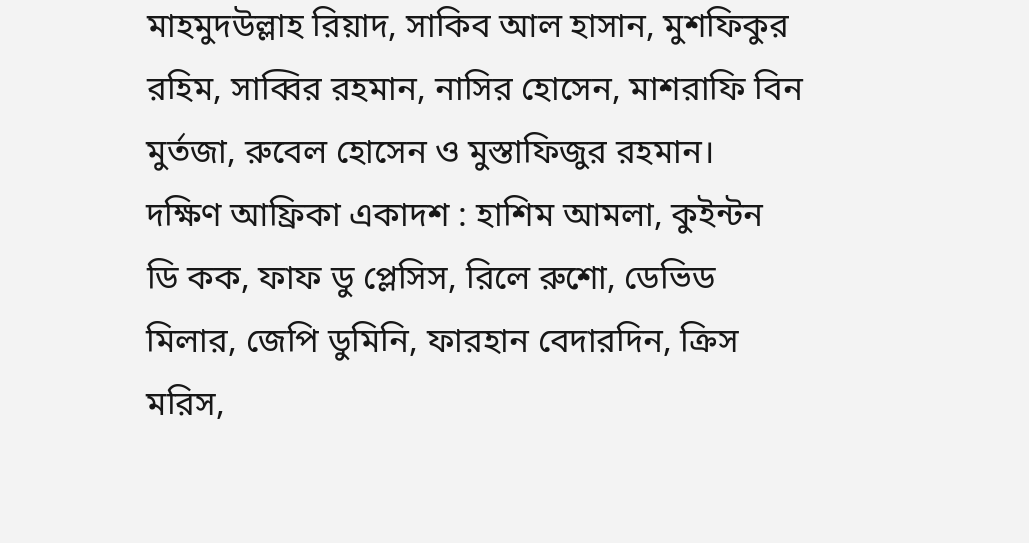মাহমুদউল্লাহ রিয়াদ, সাকিব আল হাসান, মুশফিকুর রহিম, সাব্বির রহমান, নাসির হোসেন, মাশরাফি বিন মুর্তজা, রুবেল হোসেন ও মুস্তাফিজুর রহমান।
দক্ষিণ আফ্রিকা একাদশ : হাশিম আমলা, কুইন্টন ডি কক, ফাফ ডু প্লেসিস, রিলে রুশো, ডেভিড মিলার, জেপি ডুমিনি, ফারহান বেদারদিন, ক্রিস মরিস,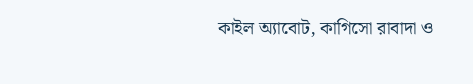কাইল অ্যাবোট, কাগিসো রাবাদা ও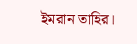ইমরান তাহির।